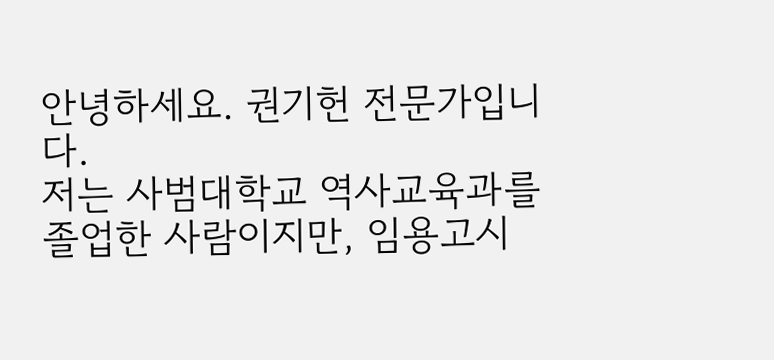안녕하세요. 권기헌 전문가입니다.
저는 사범대학교 역사교육과를 졸업한 사람이지만, 임용고시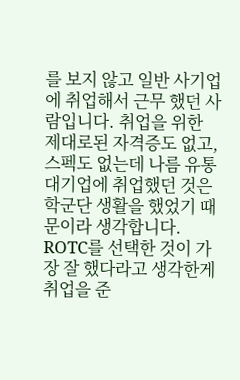를 보지 않고 일반 사기업에 취업해서 근무 했던 사람입니다. 취업을 위한 제대로된 자격증도 없고, 스펙도 없는데 나름 유통대기업에 취업했던 것은 학군단 생활을 했었기 때문이라 생각합니다. ROTC를 선택한 것이 가장 잘 했다라고 생각한게 취업을 준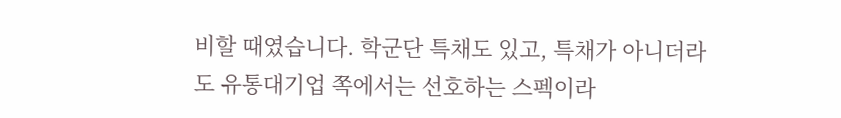비할 때였습니다. 학군단 특채도 있고, 특채가 아니더라도 유통대기업 쪽에서는 선호하는 스펙이라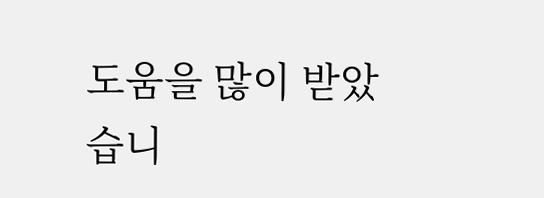도움을 많이 받았습니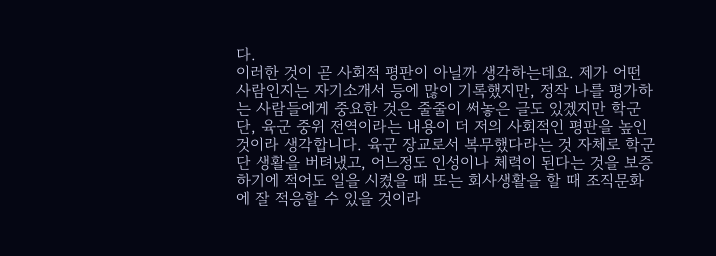다.
이러한 것이 곧 사회적 평판이 아닐까 생각하는데요. 제가 어떤 사람인지는 자기소개서 등에 많이 기록했지만, 정작 나를 평가하는 사람들에게 중요한 것은 줄줄이 써놓은 글도 있겠지만 학군단, 육군 중위 전역이라는 내용이 더 저의 사회적인 평판을 높인 것이라 생각합니다. 육군 장교로서 복무했다라는 것 자체로 학군단 생활을 버텨냈고, 어느정도 인성이나 체력이 된다는 것을 보증하기에 적어도 일을 시켰을 때 또는 회사생활을 할 때 조직문화에 잘 적응할 수 있을 것이라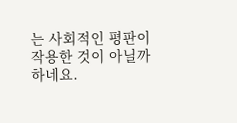는 사회적인 평판이 작용한 것이 아닐까 하네요.